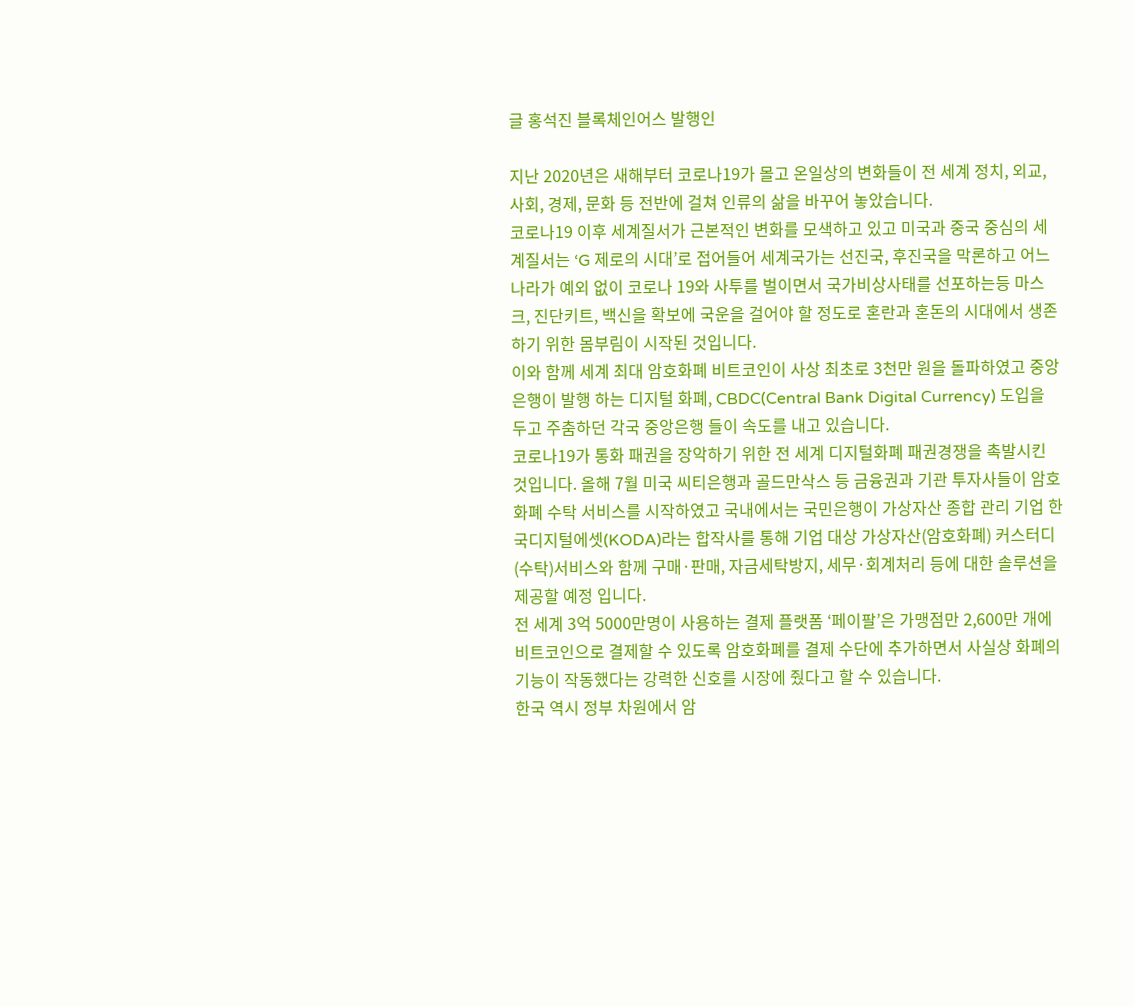글 홍석진 블록체인어스 발행인

지난 2020년은 새해부터 코로나19가 몰고 온일상의 변화들이 전 세계 정치, 외교, 사회, 경제, 문화 등 전반에 걸쳐 인류의 삶을 바꾸어 놓았습니다.
코로나19 이후 세계질서가 근본적인 변화를 모색하고 있고 미국과 중국 중심의 세계질서는 ‘G 제로의 시대’로 접어들어 세계국가는 선진국, 후진국을 막론하고 어느 나라가 예외 없이 코로나 19와 사투를 벌이면서 국가비상사태를 선포하는등 마스크, 진단키트, 백신을 확보에 국운을 걸어야 할 정도로 혼란과 혼돈의 시대에서 생존하기 위한 몸부림이 시작된 것입니다.
이와 함께 세계 최대 암호화폐 비트코인이 사상 최초로 3천만 원을 돌파하였고 중앙은행이 발행 하는 디지털 화폐, CBDC(Central Bank Digital Currency) 도입을 두고 주춤하던 각국 중앙은행 들이 속도를 내고 있습니다.
코로나19가 통화 패권을 장악하기 위한 전 세계 디지털화폐 패권경쟁을 촉발시킨 것입니다. 올해 7월 미국 씨티은행과 골드만삭스 등 금융권과 기관 투자사들이 암호화폐 수탁 서비스를 시작하였고 국내에서는 국민은행이 가상자산 종합 관리 기업 한국디지털에셋(KODA)라는 합작사를 통해 기업 대상 가상자산(암호화폐) 커스터디 (수탁)서비스와 함께 구매·판매, 자금세탁방지, 세무·회계처리 등에 대한 솔루션을 제공할 예정 입니다.
전 세계 3억 5000만명이 사용하는 결제 플랫폼 ‘페이팔’은 가맹점만 2,600만 개에 비트코인으로 결제할 수 있도록 암호화폐를 결제 수단에 추가하면서 사실상 화폐의 기능이 작동했다는 강력한 신호를 시장에 줬다고 할 수 있습니다.
한국 역시 정부 차원에서 암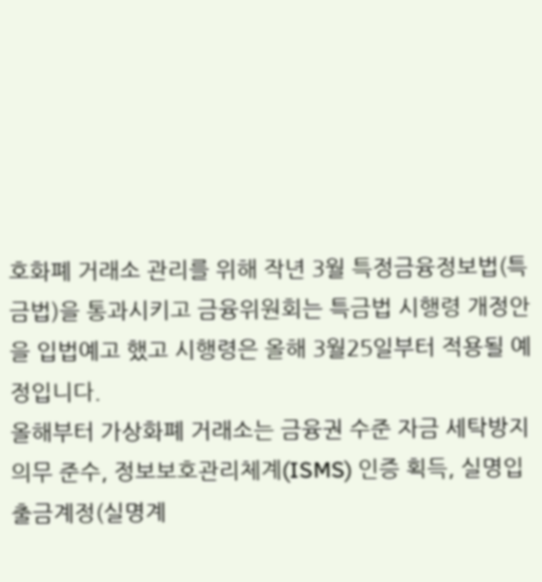호화폐 거래소 관리를 위해 작년 3월 특정금융정보법(특금법)을 통과시키고 금융위원회는 특금법 시행령 개정안을 입법예고 했고 시행령은 올해 3월25일부터 적용될 예정입니다.
올해부터 가상화폐 거래소는 금융권 수준 자금 세탁방지 의무 준수, 정보보호관리체계(ISMS) 인증 획득, 실명입출금계정(실명계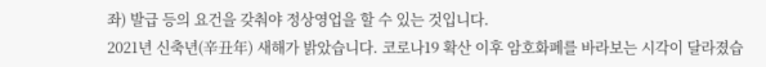좌) 발급 등의 요건을 갖춰야 정상영업을 할 수 있는 것입니다.
2021년 신축년(辛丑年) 새해가 밝았습니다. 코로나19 확산 이후 암호화폐를 바라보는 시각이 달라졌습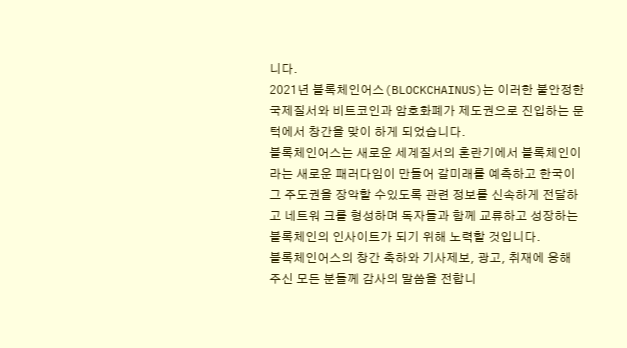니다.
2021년 블록체인어스(BLOCKCHAINUS)는 이러한 불안정한 국제질서와 비트코인과 암호화폐가 제도권으로 진입하는 문턱에서 창간을 맞이 하게 되었습니다.
블록체인어스는 새로운 세계질서의 혼란기에서 블록체인이라는 새로운 패러다임이 만들어 갈미래를 예측하고 한국이 그 주도권을 장악할 수있도록 관련 정보를 신속하게 전달하고 네트워 크를 형성하며 독자들과 함께 교류하고 성장하는 블록체인의 인사이트가 되기 위해 노력할 것입니다.
블록체인어스의 창간 축하와 기사제보, 광고, 취재에 응해 주신 모든 분들께 감사의 말씀을 전합니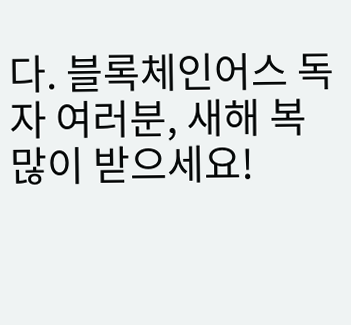다. 블록체인어스 독자 여러분, 새해 복 많이 받으세요!